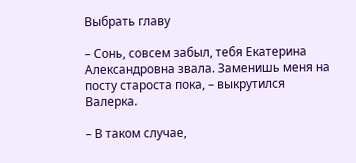Выбрать главу

– Сонь, совсем забыл, тебя Екатерина Александровна звала. Заменишь меня на посту староста пока, – выкрутился Валерка.

– В таком случае,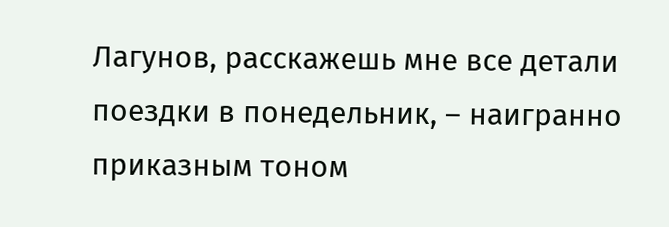Лагунов, расскажешь мне все детали поездки в понедельник, – наигранно приказным тоном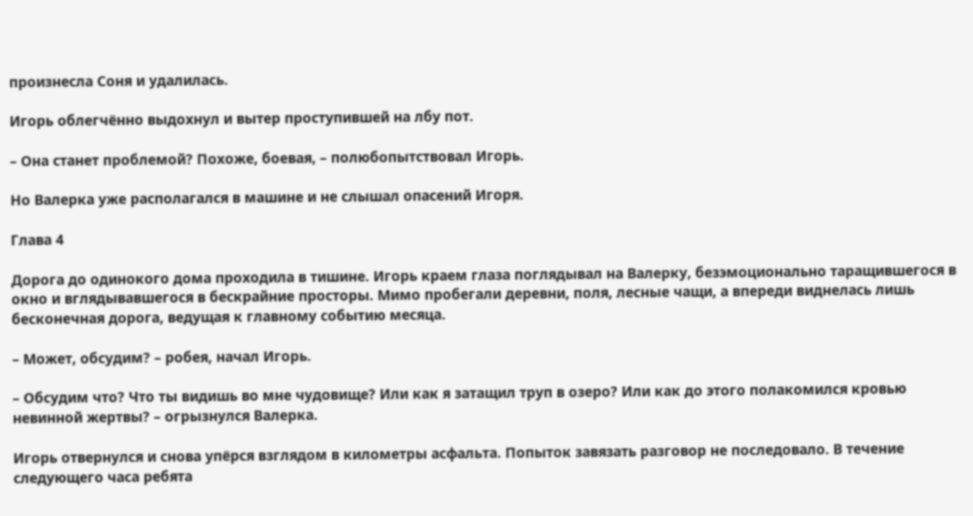произнесла Соня и удалилась.

Игорь облегчённо выдохнул и вытер проступившей на лбу пот.

– Она станет проблемой? Похоже, боевая, – полюбопытствовал Игорь.

Но Валерка уже располагался в машине и не слышал опасений Игоря.

Глава 4

Дорога до одинокого дома проходила в тишине. Игорь краем глаза поглядывал на Валерку, безэмоционально таращившегося в окно и вглядывавшегося в бескрайние просторы. Мимо пробегали деревни, поля, лесные чащи, а впереди виднелась лишь бесконечная дорога, ведущая к главному событию месяца.

– Может, обсудим? – робея, начал Игорь.

– Обсудим что? Что ты видишь во мне чудовище? Или как я затащил труп в озеро? Или как до этого полакомился кровью невинной жертвы? – огрызнулся Валерка.

Игорь отвернулся и снова упёрся взглядом в километры асфальта. Попыток завязать разговор не последовало. В течение следующего часа ребята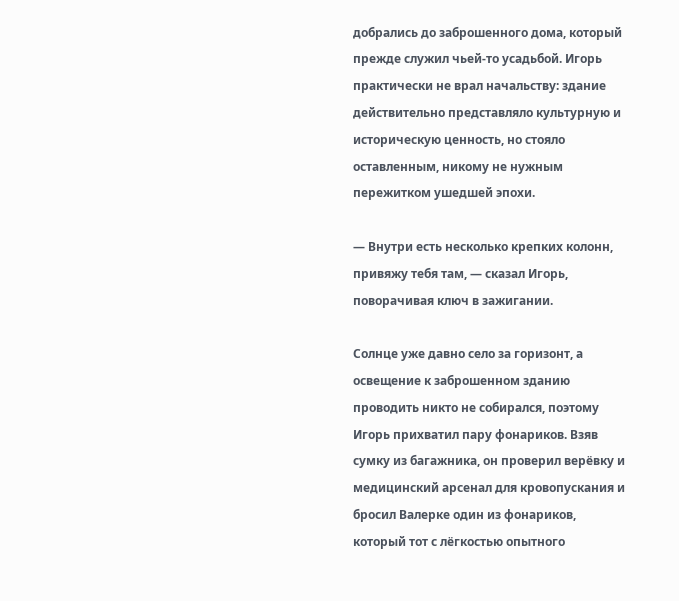добрались до заброшенного дома, который прежде служил чьей-то усадьбой. Игорь практически не врал начальству: здание действительно представляло культурную и историческую ценность, но стояло оставленным, никому не нужным пережитком ушедшей эпохи.

— Внутри есть несколько крепких колонн, привяжу тебя там, — сказал Игорь, поворачивая ключ в зажигании.

Солнце уже давно село за горизонт, а освещение к заброшенном зданию проводить никто не собирался, поэтому Игорь прихватил пару фонариков. Взяв сумку из багажника, он проверил верёвку и медицинский арсенал для кровопускания и бросил Валерке один из фонариков, который тот с лёгкостью опытного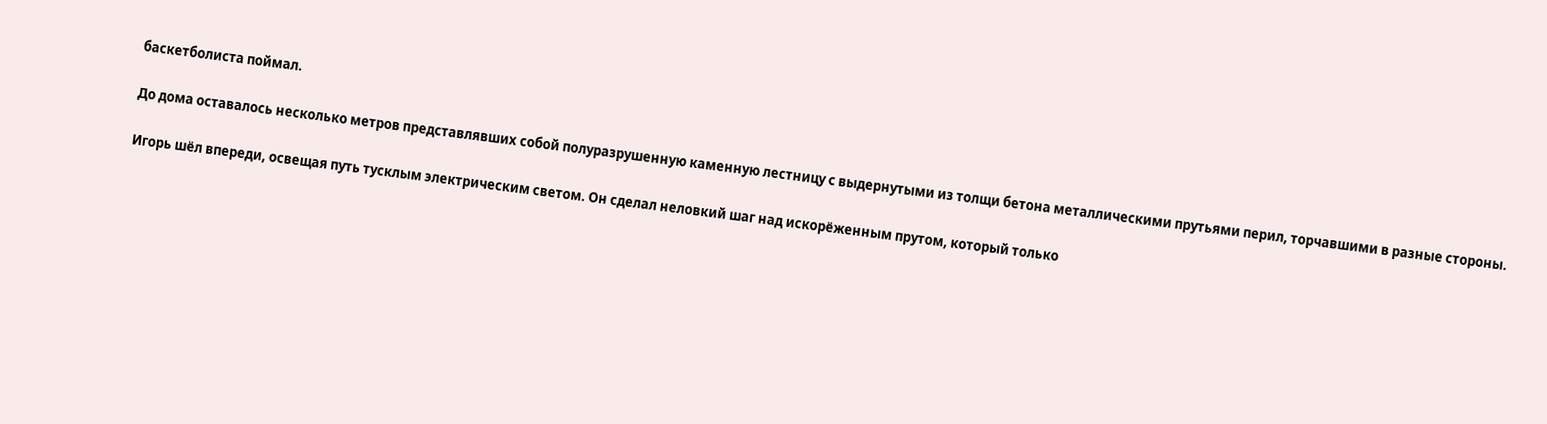баскетболиста поймал.

До дома оставалось несколько метров представлявших собой полуразрушенную каменную лестницу с выдернутыми из толщи бетона металлическими прутьями перил, торчавшими в разные стороны.

Игорь шёл впереди, освещая путь тусклым электрическим светом. Он сделал неловкий шаг над искорёженным прутом, который только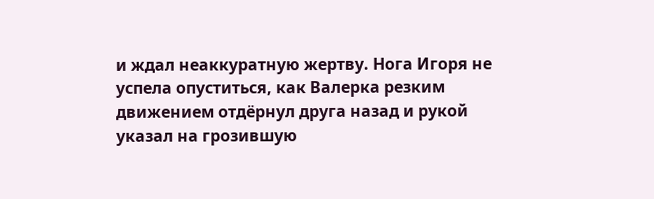и ждал неаккуратную жертву. Нога Игоря не успела опуститься, как Валерка резким движением отдёрнул друга назад и рукой указал на грозившую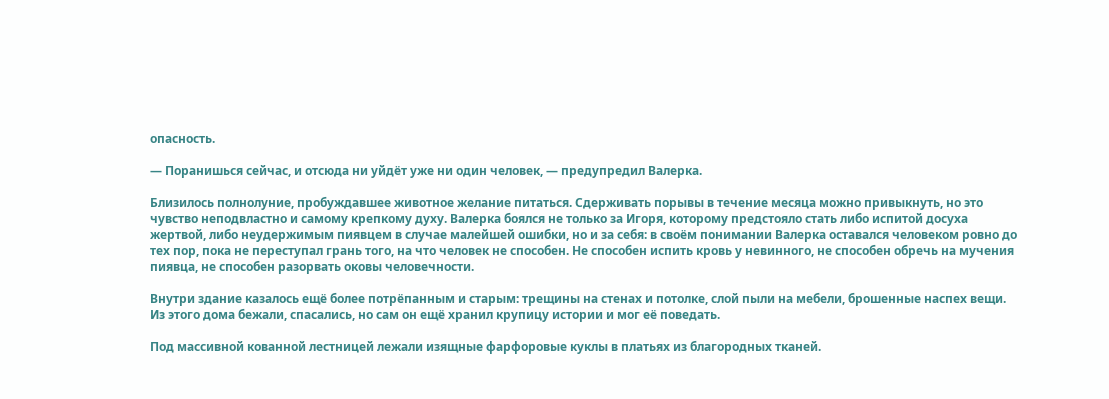опасность.

— Поранишься сейчас, и отсюда ни уйдёт уже ни один человек, — предупредил Валерка.

Близилось полнолуние, пробуждавшее животное желание питаться. Сдерживать порывы в течение месяца можно привыкнуть, но это чувство неподвластно и самому крепкому духу. Валерка боялся не только за Игоря, которому предстояло стать либо испитой досуха жертвой, либо неудержимым пиявцем в случае малейшей ошибки, но и за себя: в своём понимании Валерка оставался человеком ровно до тех пор, пока не переступал грань того, на что человек не способен. Не способен испить кровь у невинного, не способен обречь на мучения пиявца, не способен разорвать оковы человечности.

Внутри здание казалось ещё более потрёпанным и старым: трещины на стенах и потолке, слой пыли на мебели, брошенные наспех вещи. Из этого дома бежали, спасались, но сам он ещё хранил крупицу истории и мог её поведать.

Под массивной кованной лестницей лежали изящные фарфоровые куклы в платьях из благородных тканей.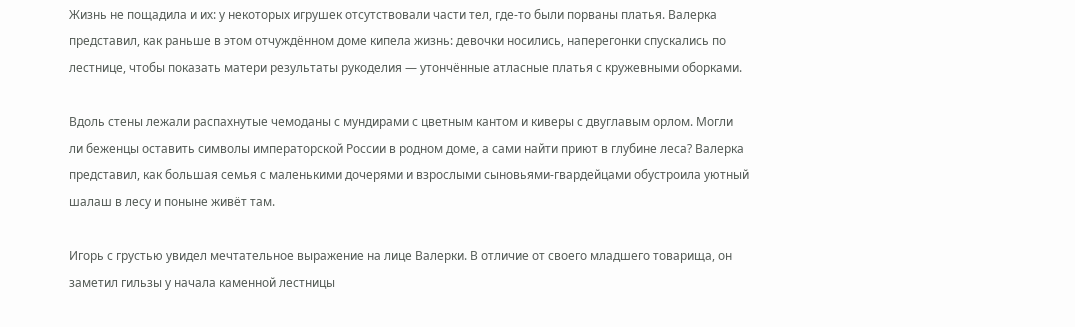Жизнь не пощадила и их: у некоторых игрушек отсутствовали части тел, где-то были порваны платья. Валерка представил, как раньше в этом отчуждённом доме кипела жизнь: девочки носились, наперегонки спускались по лестнице, чтобы показать матери результаты рукоделия — утончённые атласные платья с кружевными оборками.

Вдоль стены лежали распахнутые чемоданы с мундирами с цветным кантом и киверы с двуглавым орлом. Могли ли беженцы оставить символы императорской России в родном доме, а сами найти приют в глубине леса? Валерка представил, как большая семья с маленькими дочерями и взрослыми сыновьями-гвардейцами обустроила уютный шалаш в лесу и поныне живёт там.

Игорь с грустью увидел мечтательное выражение на лице Валерки. В отличие от своего младшего товарища, он заметил гильзы у начала каменной лестницы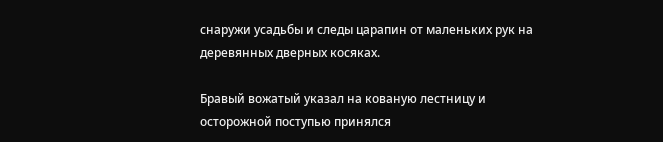снаружи усадьбы и следы царапин от маленьких рук на деревянных дверных косяках.

Бравый вожатый указал на кованую лестницу и осторожной поступью принялся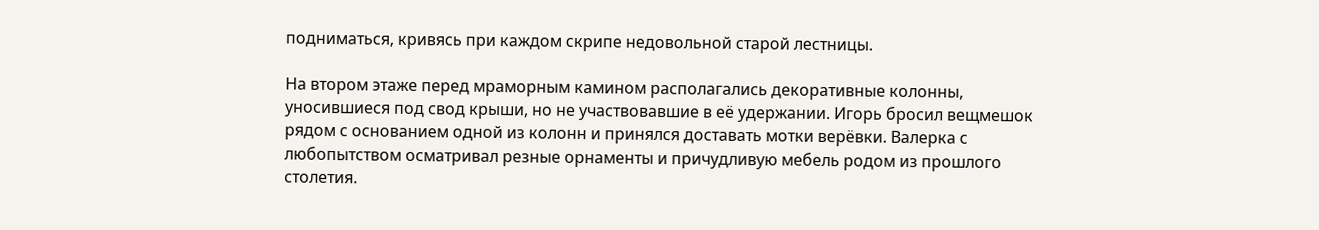подниматься, кривясь при каждом скрипе недовольной старой лестницы.

На втором этаже перед мраморным камином располагались декоративные колонны, уносившиеся под свод крыши, но не участвовавшие в её удержании. Игорь бросил вещмешок рядом с основанием одной из колонн и принялся доставать мотки верёвки. Валерка с любопытством осматривал резные орнаменты и причудливую мебель родом из прошлого столетия.